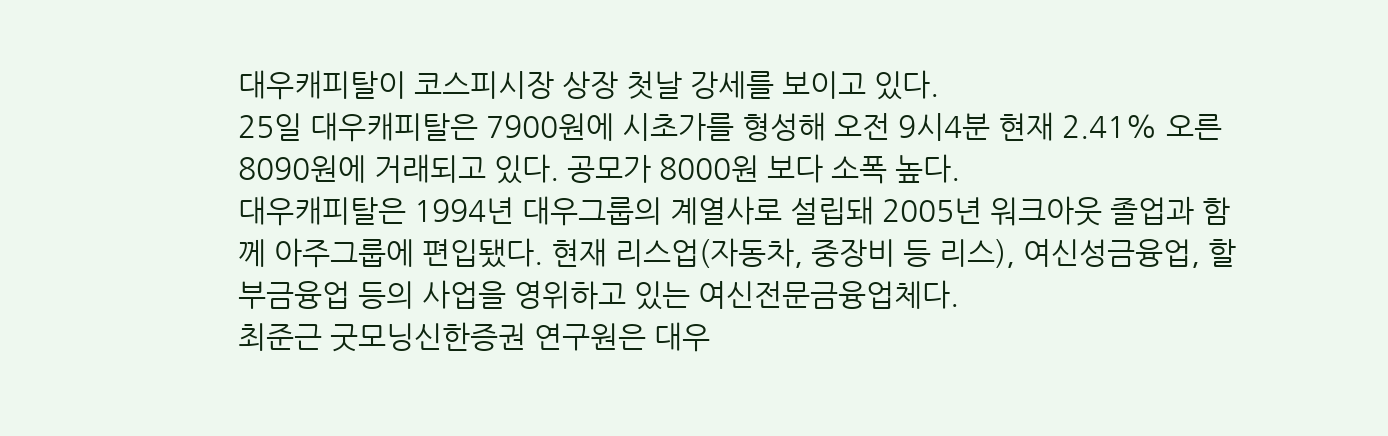대우캐피탈이 코스피시장 상장 첫날 강세를 보이고 있다.
25일 대우캐피탈은 7900원에 시초가를 형성해 오전 9시4분 현재 2.41% 오른 8090원에 거래되고 있다. 공모가 8000원 보다 소폭 높다.
대우캐피탈은 1994년 대우그룹의 계열사로 설립돼 2005년 워크아웃 졸업과 함께 아주그룹에 편입됐다. 현재 리스업(자동차, 중장비 등 리스), 여신성금융업, 할부금융업 등의 사업을 영위하고 있는 여신전문금융업체다.
최준근 굿모닝신한증권 연구원은 대우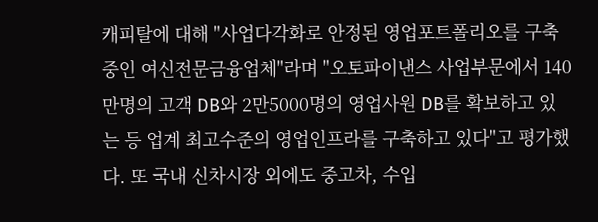캐피탈에 대해 "사업다각화로 안정된 영업포트폴리오를 구축중인 여신전문금융업체"라며 "오토파이낸스 사업부문에서 140만명의 고객 DB와 2만5000명의 영업사원 DB를 확보하고 있는 등 업계 최고수준의 영업인프라를 구축하고 있다"고 평가했다. 또 국내 신차시장 외에도 중고차, 수입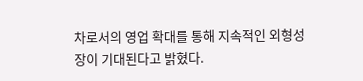차로서의 영업 확대를 통해 지속적인 외형성장이 기대된다고 밝혔다.